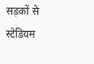सड़कों से स्टेडियम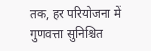तक, हर परियोजना में गुणवत्ता सुनिश्चित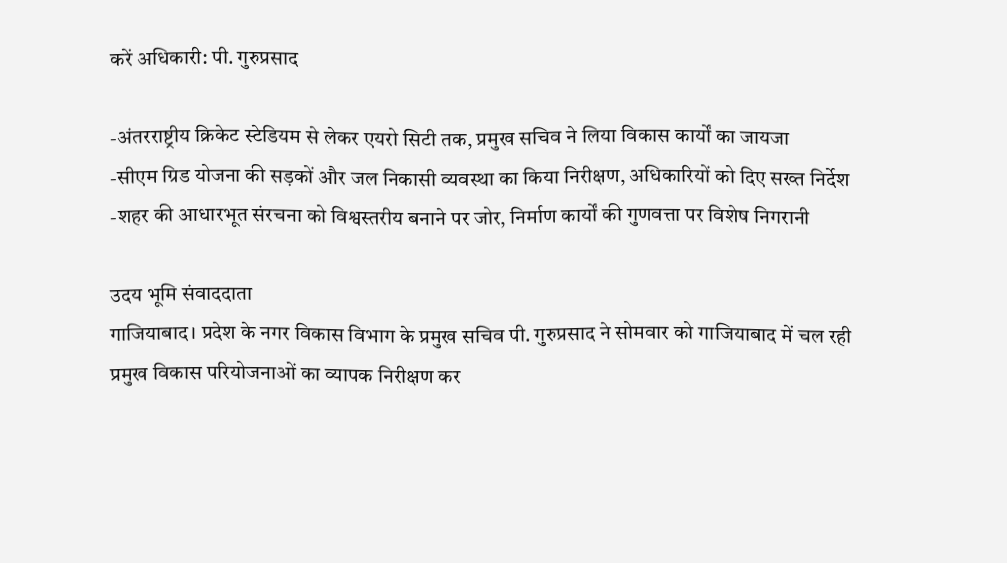करें अधिकारी: पी. गुरुप्रसाद

-अंतरराष्ट्रीय क्रिकेट स्टेडियम से लेकर एयरो सिटी तक, प्रमुख सचिव ने लिया विकास कार्यों का जायजा
-सीएम ग्रिड योजना की सड़कों और जल निकासी व्यवस्था का किया निरीक्षण, अधिकारियों को दिए सख्त निर्देश
-शहर की आधारभूत संरचना को विश्वस्तरीय बनाने पर जोर, निर्माण कार्यों की गुणवत्ता पर विशेष निगरानी

उदय भूमि संवाददाता
गाजियाबाद। प्रदेश के नगर विकास विभाग के प्रमुख सचिव पी. गुरुप्रसाद ने सोमवार को गाजियाबाद में चल रही प्रमुख विकास परियोजनाओं का व्यापक निरीक्षण कर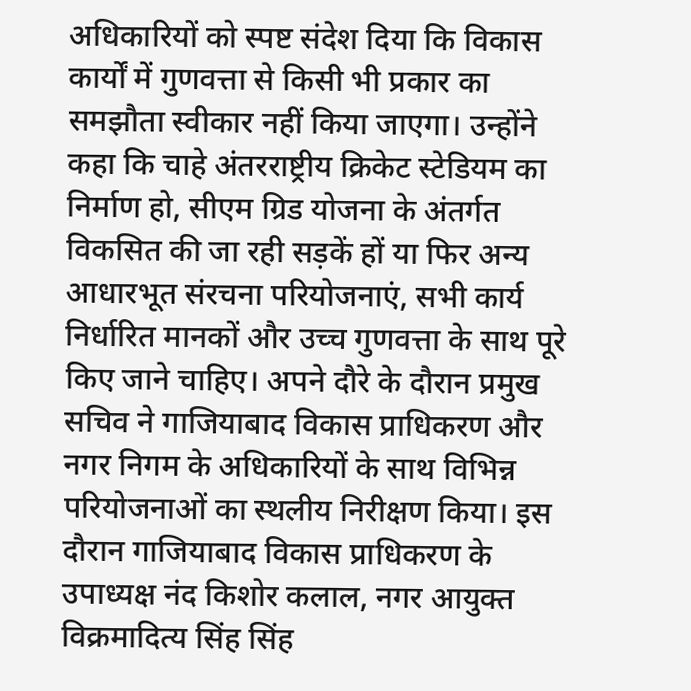अधिकारियों को स्पष्ट संदेश दिया कि विकास कार्यों में गुणवत्ता से किसी भी प्रकार का समझौता स्वीकार नहीं किया जाएगा। उन्होंने कहा कि चाहे अंतरराष्ट्रीय क्रिकेट स्टेडियम का निर्माण हो, सीएम ग्रिड योजना के अंतर्गत विकसित की जा रही सड़कें हों या फिर अन्य आधारभूत संरचना परियोजनाएं, सभी कार्य निर्धारित मानकों और उच्च गुणवत्ता के साथ पूरे किए जाने चाहिए। अपने दौरे के दौरान प्रमुख सचिव ने गाजियाबाद विकास प्राधिकरण और नगर निगम के अधिकारियों के साथ विभिन्न परियोजनाओं का स्थलीय निरीक्षण किया। इस दौरान गाजियाबाद विकास प्राधिकरण के उपाध्यक्ष नंद किशोर कलाल, नगर आयुक्त विक्रमादित्य सिंह सिंह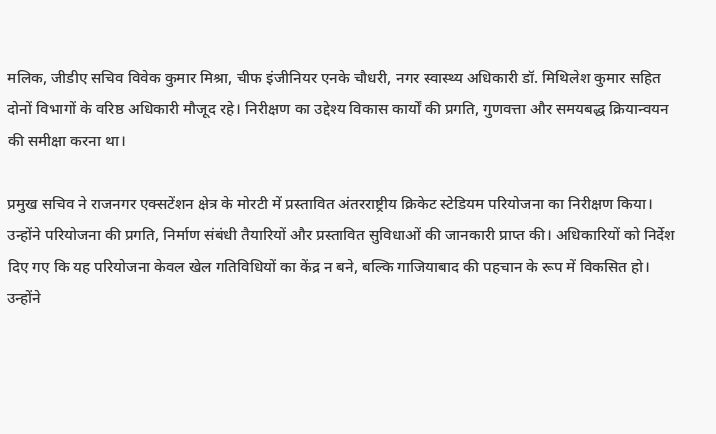मलिक, जीडीए सचिव विवेक कुमार मिश्रा, चीफ इंजीनियर एनके चौधरी, नगर स्वास्थ्य अधिकारी डॉ. मिथिलेश कुमार सहित दोनों विभागों के वरिष्ठ अधिकारी मौजूद रहे। निरीक्षण का उद्देश्य विकास कार्यों की प्रगति, गुणवत्ता और समयबद्ध क्रियान्वयन की समीक्षा करना था।

प्रमुख सचिव ने राजनगर एक्सटेंशन क्षेत्र के मोरटी में प्रस्तावित अंतरराष्ट्रीय क्रिकेट स्टेडियम परियोजना का निरीक्षण किया। उन्होंने परियोजना की प्रगति, निर्माण संबंधी तैयारियों और प्रस्तावित सुविधाओं की जानकारी प्राप्त की। अधिकारियों को निर्देश दिए गए कि यह परियोजना केवल खेल गतिविधियों का केंद्र न बने, बल्कि गाजियाबाद की पहचान के रूप में विकसित हो। उन्होंने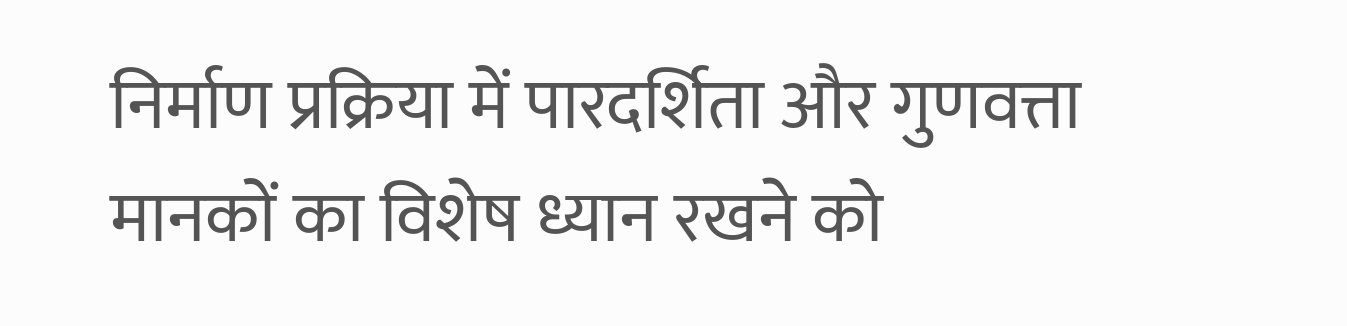निर्माण प्रक्रिया में पारदर्शिता और गुणवत्ता मानकों का विशेष ध्यान रखने को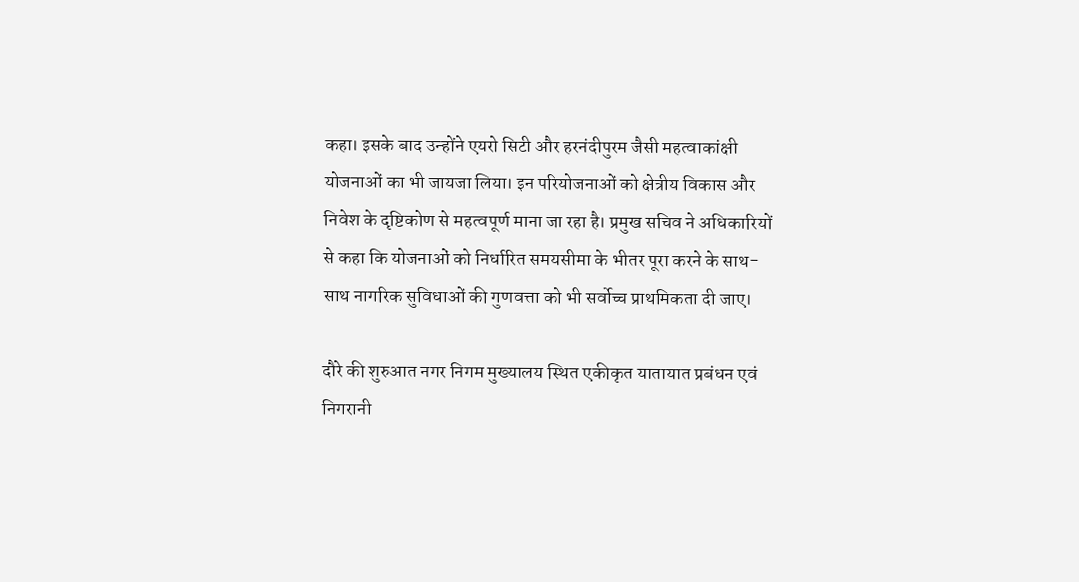कहा। इसके बाद उन्होंने एयरो सिटी और हरनंदीपुरम जैसी महत्वाकांक्षी योजनाओं का भी जायजा लिया। इन परियोजनाओं को क्षेत्रीय विकास और निवेश के दृष्टिकोण से महत्वपूर्ण माना जा रहा है। प्रमुख सचिव ने अधिकारियों से कहा कि योजनाओं को निर्धारित समयसीमा के भीतर पूरा करने के साथ-साथ नागरिक सुविधाओं की गुणवत्ता को भी सर्वोच्च प्राथमिकता दी जाए।

दौरे की शुरुआत नगर निगम मुख्यालय स्थित एकीकृत यातायात प्रबंधन एवं निगरानी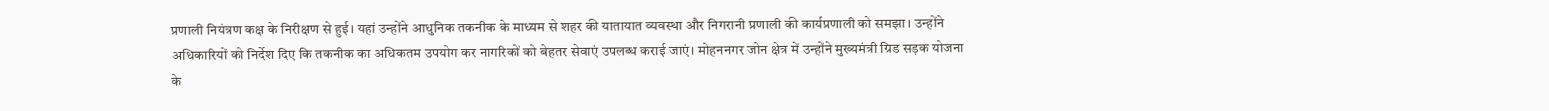प्रणाली नियंत्रण कक्ष के निरीक्षण से हुई। यहां उन्होंने आधुनिक तकनीक के माध्यम से शहर की यातायात व्यवस्था और निगरानी प्रणाली की कार्यप्रणाली को समझा। उन्होंने अधिकारियों को निर्देश दिए कि तकनीक का अधिकतम उपयोग कर नागरिकों को बेहतर सेवाएं उपलब्ध कराई जाएं। मोहननगर जोन क्षेत्र में उन्होंने मुख्यमंत्री ग्रिड सड़क योजना के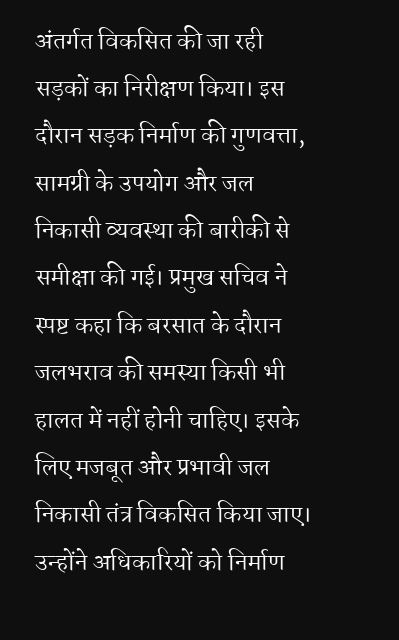अंतर्गत विकसित की जा रही सड़कों का निरीक्षण किया। इस दौरान सड़क निर्माण की गुणवत्ता, सामग्री के उपयोग और जल निकासी व्यवस्था की बारीकी से समीक्षा की गई। प्रमुख सचिव ने स्पष्ट कहा कि बरसात के दौरान जलभराव की समस्या किसी भी हालत में नहीं होनी चाहिए। इसके लिए मजबूत और प्रभावी जल निकासी तंत्र विकसित किया जाए। उन्होंने अधिकारियों को निर्माण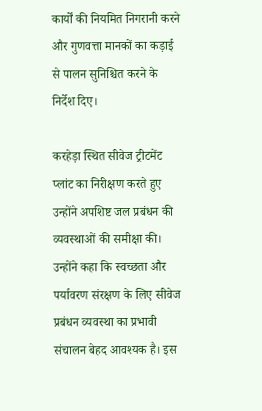कार्यों की नियमित निगरानी करने और गुणवत्ता मानकों का कड़ाई से पालन सुनिश्चित करने के निर्देश दिए।

करहेड़ा स्थित सीवेज ट्रीटमेंट प्लांट का निरीक्षण करते हुए उन्होंने अपशिष्ट जल प्रबंधन की व्यवस्थाओं की समीक्षा की। उन्होंने कहा कि स्वच्छता और पर्यावरण संरक्षण के लिए सीवेज प्रबंधन व्यवस्था का प्रभावी संचालन बेहद आवश्यक है। इस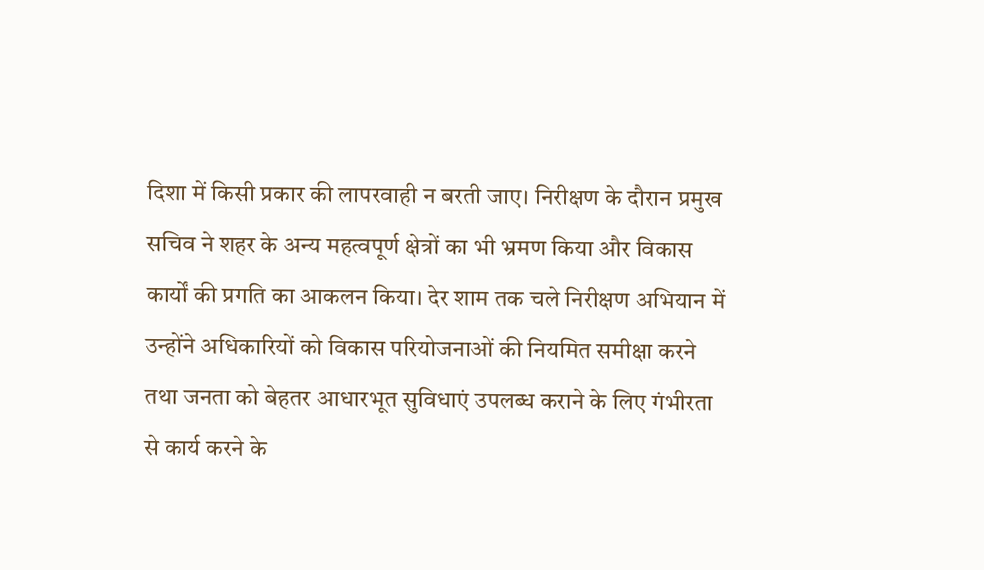दिशा में किसी प्रकार की लापरवाही न बरती जाए। निरीक्षण के दौरान प्रमुख सचिव ने शहर के अन्य महत्वपूर्ण क्षेत्रों का भी भ्रमण किया और विकास कार्यों की प्रगति का आकलन किया। देर शाम तक चले निरीक्षण अभियान में उन्होंने अधिकारियों को विकास परियोजनाओं की नियमित समीक्षा करने तथा जनता को बेहतर आधारभूत सुविधाएं उपलब्ध कराने के लिए गंभीरता से कार्य करने के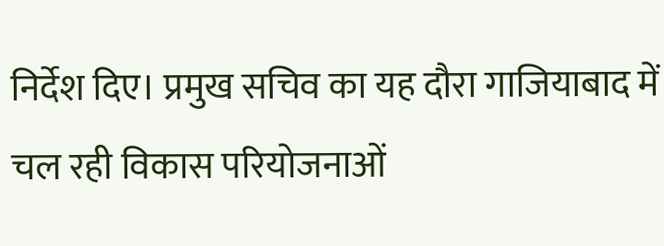निर्देश दिए। प्रमुख सचिव का यह दौरा गाजियाबाद में चल रही विकास परियोजनाओं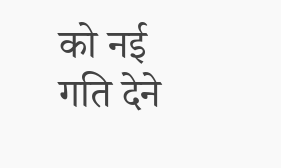को नई गति देने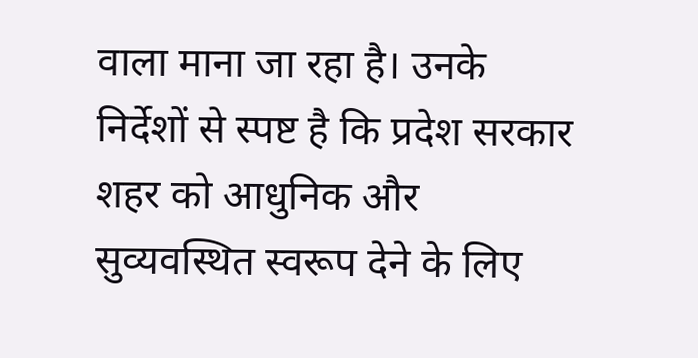वाला माना जा रहा है। उनके निर्देशों से स्पष्ट है कि प्रदेश सरकार शहर को आधुनिक और सुव्यवस्थित स्वरूप देने के लिए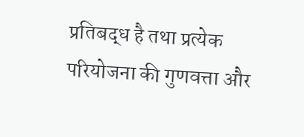प्रतिबद्ध है तथा प्रत्येक परियोजना की गुणवत्ता और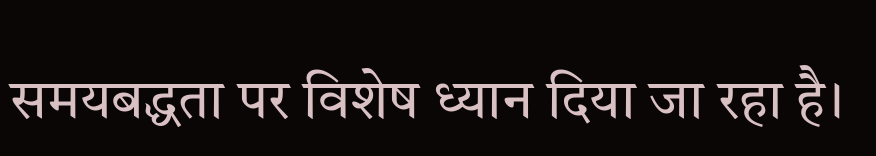समयबद्धता पर विशेष ध्यान दिया जा रहा है।